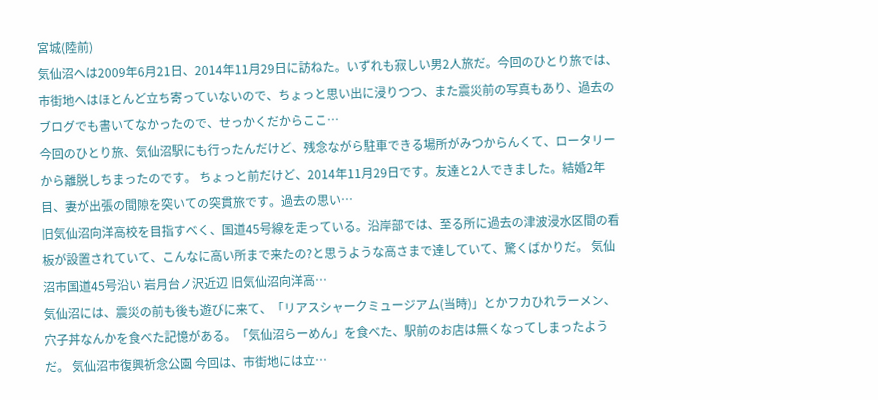宮城(陸前)
気仙沼へは2009年6月21日、2014年11月29日に訪ねた。いずれも寂しい男2人旅だ。今回のひとり旅では、市街地へはほとんど立ち寄っていないので、ちょっと思い出に浸りつつ、また震災前の写真もあり、過去のブログでも書いてなかったので、せっかくだからここ…
今回のひとり旅、気仙沼駅にも行ったんだけど、残念ながら駐車できる場所がみつからんくて、ロータリーから離脱しちまったのです。 ちょっと前だけど、2014年11月29日です。友達と2人できました。結婚2年目、妻が出張の間隙を突いての突貫旅です。過去の思い…
旧気仙沼向洋高校を目指すべく、国道45号線を走っている。沿岸部では、至る所に過去の津波浸水区間の看板が設置されていて、こんなに高い所まで来たの?と思うような高さまで達していて、驚くばかりだ。 気仙沼市国道45号沿い 岩月台ノ沢近辺 旧気仙沼向洋高…
気仙沼には、震災の前も後も遊びに来て、「リアスシャークミュージアム(当時)」とかフカひれラーメン、穴子丼なんかを食べた記憶がある。「気仙沼らーめん」を食べた、駅前のお店は無くなってしまったようだ。 気仙沼市復興祈念公園 今回は、市街地には立…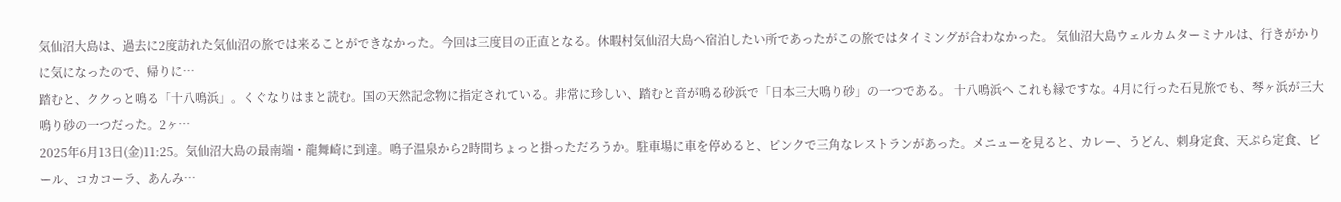気仙沼大島は、過去に2度訪れた気仙沼の旅では来ることができなかった。今回は三度目の正直となる。休暇村気仙沼大島へ宿泊したい所であったがこの旅ではタイミングが合わなかった。 気仙沼大島ウェルカムターミナルは、行きがかりに気になったので、帰りに…
踏むと、ククっと鳴る「十八鳴浜」。くぐなりはまと読む。国の天然記念物に指定されている。非常に珍しい、踏むと音が鳴る砂浜で「日本三大鳴り砂」の一つである。 十八鳴浜へ これも縁ですな。4月に行った石見旅でも、琴ヶ浜が三大鳴り砂の一つだった。2ヶ…
2025年6月13日(金)11:25。気仙沼大島の最南端・龍舞崎に到達。鳴子温泉から2時間ちょっと掛っただろうか。駐車場に車を停めると、ピンクで三角なレストランがあった。メニューを見ると、カレー、うどん、刺身定食、天ぷら定食、ビール、コカコーラ、あんみ…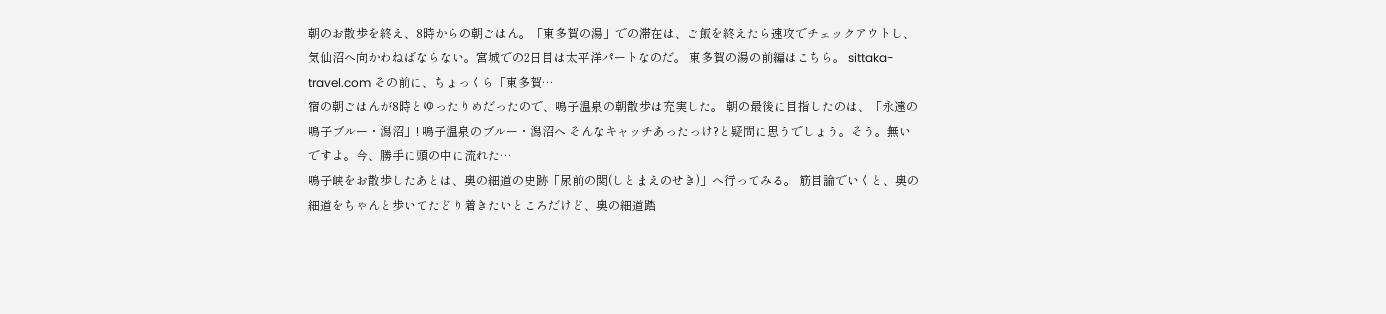朝のお散歩を終え、8時からの朝ごはん。「東多賀の湯」での滞在は、ご飯を終えたら速攻でチェックアウトし、気仙沼へ向かわねばならない。宮城での2日目は太平洋パートなのだ。 東多賀の湯の前編はこちら。 sittaka-travel.com その前に、ちょっくら「東多賀…
宿の朝ごはんが8時とゆったりめだったので、鳴子温泉の朝散歩は充実した。 朝の最後に目指したのは、「永遠の鳴子ブルー・潟沼」! 鳴子温泉のブルー・潟沼へ そんなキャッチあったっけ?と疑問に思うでしょう。そう。無いですよ。今、勝手に頭の中に流れた…
鳴子峡をお散歩したあとは、奥の細道の史跡「尿前の関(しとまえのせき)」へ行ってみる。 筋目論でいくと、奥の細道をちゃんと歩いてたどり着きたいところだけど、奥の細道踏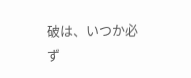破は、いつか必ず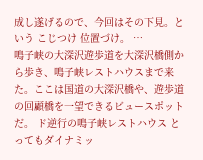成し遂げるので、今回はその下見。という こじつけ 位置づけ。 …
鳴子峡の大深沢遊歩道を大深沢橋側から歩き、鳴子峡レストハウスまで来た。ここは国道の大深沢橋や、遊歩道の回顧橋を一望できるビュースポットだ。 ド逆行の鳴子峡レストハウス とってもダイナミッ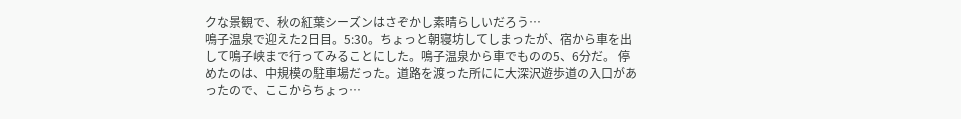クな景観で、秋の紅葉シーズンはさぞかし素晴らしいだろう…
鳴子温泉で迎えた2日目。5:30。ちょっと朝寝坊してしまったが、宿から車を出して鳴子峡まで行ってみることにした。鳴子温泉から車でものの5、6分だ。 停めたのは、中規模の駐車場だった。道路を渡った所にに大深沢遊歩道の入口があったので、ここからちょっ…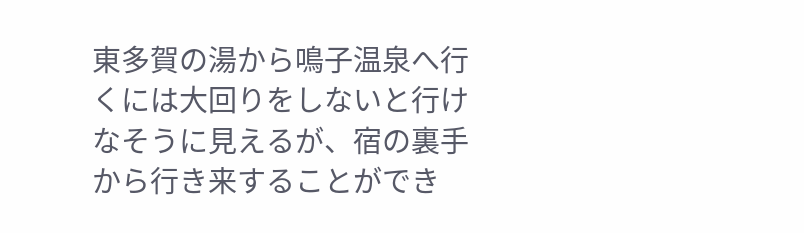東多賀の湯から鳴子温泉へ行くには大回りをしないと行けなそうに見えるが、宿の裏手から行き来することができ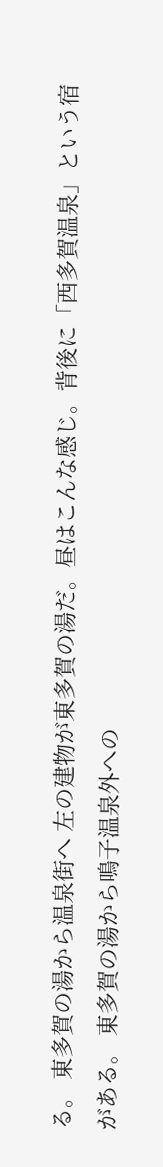る。 東多賀の湯から温泉街へ 左の建物が東多賀の湯だ。昼はこんな感じ。背後に「西多賀温泉」という宿がある。 東多賀の湯から鳴子温泉外への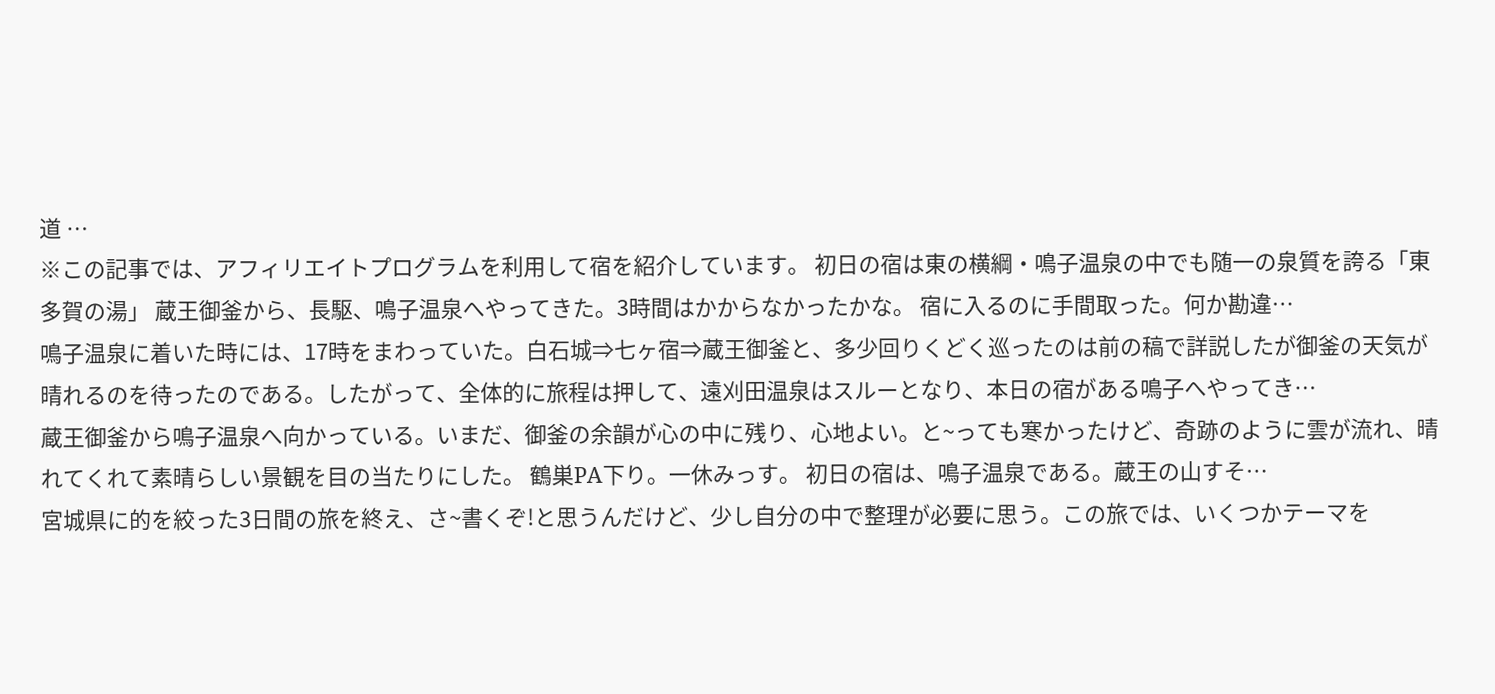道 …
※この記事では、アフィリエイトプログラムを利用して宿を紹介しています。 初日の宿は東の横綱・鳴子温泉の中でも随一の泉質を誇る「東多賀の湯」 蔵王御釜から、長駆、鳴子温泉へやってきた。3時間はかからなかったかな。 宿に入るのに手間取った。何か勘違…
鳴子温泉に着いた時には、17時をまわっていた。白石城⇒七ヶ宿⇒蔵王御釜と、多少回りくどく巡ったのは前の稿で詳説したが御釜の天気が晴れるのを待ったのである。したがって、全体的に旅程は押して、遠刈田温泉はスルーとなり、本日の宿がある鳴子へやってき…
蔵王御釜から鳴子温泉へ向かっている。いまだ、御釜の余韻が心の中に残り、心地よい。と~っても寒かったけど、奇跡のように雲が流れ、晴れてくれて素晴らしい景観を目の当たりにした。 鶴巣PA下り。一休みっす。 初日の宿は、鳴子温泉である。蔵王の山すそ…
宮城県に的を絞った3日間の旅を終え、さ~書くぞ!と思うんだけど、少し自分の中で整理が必要に思う。この旅では、いくつかテーマを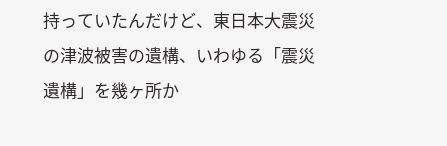持っていたんだけど、東日本大震災の津波被害の遺構、いわゆる「震災遺構」を幾ヶ所か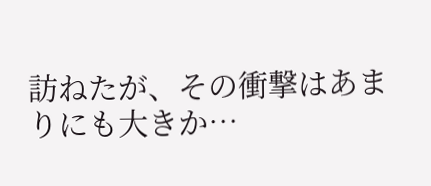訪ねたが、その衝撃はあまりにも大きか…